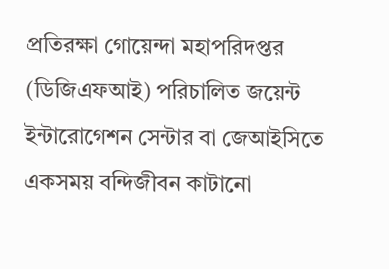প্রতিরক্ষা গোয়েন্দা মহাপরিদপ্তর (ডিজিএফআই) পরিচালিত জয়েন্ট ইন্টারোগেশন সেন্টার বা জেআইসিতে একসময় বন্দিজীবন কাটানো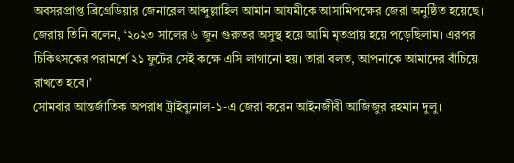অবসরপ্রাপ্ত ব্রিগ্রেডিয়ার জেনারেল আব্দুল্লাহিল আমান আযমীকে আসামিপক্ষের জেরা অনুষ্ঠিত হয়েছে।
জেরায় তিনি বলেন, ‘২০২৩ সালের ৬ জুন গুরুতর অসুস্থ হয়ে আমি মৃতপ্রায় হয়ে পড়েছিলাম। এরপর চিকিৎসকের পরামর্শে ২১ ফুটের সেই কক্ষে এসি লাগানো হয়। তারা বলত, আপনাকে আমাদের বাঁচিয়ে রাখতে হবে।’
সোমবার আন্তর্জাতিক অপরাধ ট্রাইব্যুনাল-১-এ জেরা করেন আইনজীবী আজিজুর রহমান দুলু।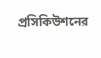প্রসিকিউশনের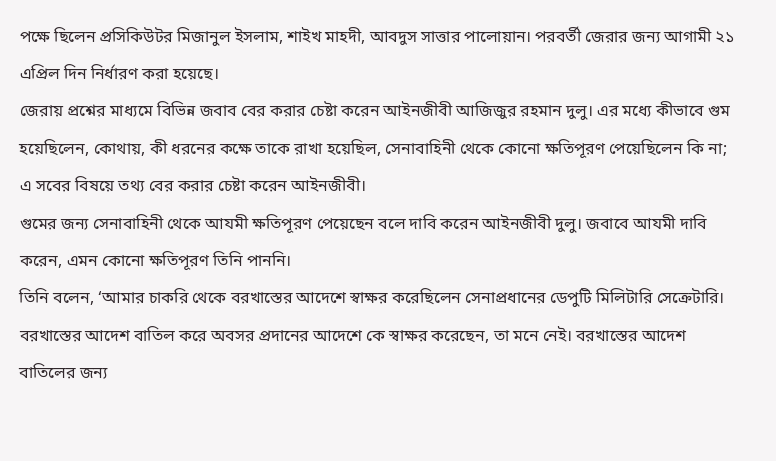পক্ষে ছিলেন প্রসিকিউটর মিজানুল ইসলাম, শাইখ মাহদী, আবদুস সাত্তার পালোয়ান। পরবর্তী জেরার জন্য আগামী ২১ এপ্রিল দিন নির্ধারণ করা হয়েছে।
জেরায় প্রশ্নের মাধ্যমে বিভিন্ন জবাব বের করার চেষ্টা করেন আইনজীবী আজিজুর রহমান দুলু। এর মধ্যে কীভাবে গুম হয়েছিলেন, কোথায়, কী ধরনের কক্ষে তাকে রাখা হয়েছিল, সেনাবাহিনী থেকে কোনো ক্ষতিপূরণ পেয়েছিলেন কি না; এ সবের বিষয়ে তথ্য বের করার চেষ্টা করেন আইনজীবী।
গুমের জন্য সেনাবাহিনী থেকে আযমী ক্ষতিপূরণ পেয়েছেন বলে দাবি করেন আইনজীবী দুলু। জবাবে আযমী দাবি করেন, এমন কোনো ক্ষতিপূরণ তিনি পাননি।
তিনি বলেন, ‘আমার চাকরি থেকে বরখাস্তের আদেশে স্বাক্ষর করেছিলেন সেনাপ্রধানের ডেপুটি মিলিটারি সেক্রেটারি। বরখাস্তের আদেশ বাতিল করে অবসর প্রদানের আদেশে কে স্বাক্ষর করেছেন, তা মনে নেই। বরখাস্তের আদেশ বাতিলের জন্য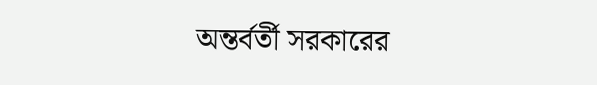অন্তর্বর্তী সরকারের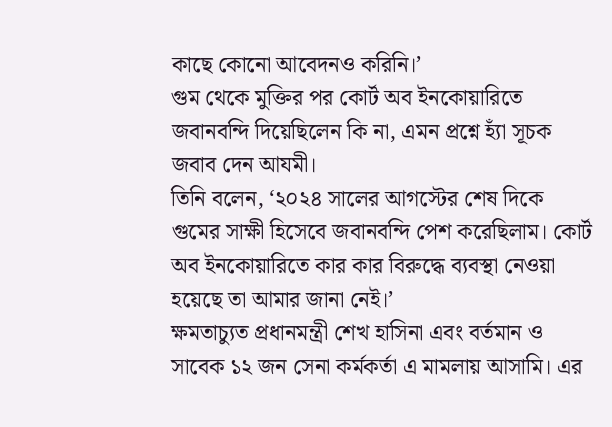কাছে কোনো আবেদনও করিনি।’
গুম থেকে মুক্তির পর কোর্ট অব ইনকোয়ারিতে জবানবন্দি দিয়েছিলেন কি না, এমন প্রশ্নে হ্যাঁ সূচক জবাব দেন আযমী।
তিনি বলেন, ‘২০২৪ সালের আগস্টের শেষ দিকে গুমের সাক্ষী হিসেবে জবানবন্দি পেশ করেছিলাম। কোর্ট অব ইনকোয়ারিতে কার কার বিরুদ্ধে ব্যবস্থা নেওয়া হয়েছে তা আমার জানা নেই।’
ক্ষমতাচ্যুত প্রধানমন্ত্রী শেখ হাসিনা এবং বর্তমান ও সাবেক ১২ জন সেনা কর্মকর্তা এ মামলায় আসামি। এর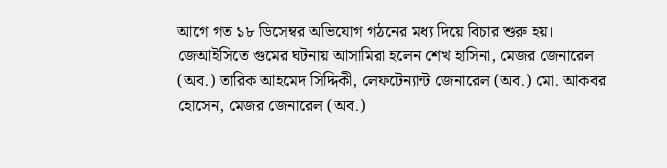আগে গত ১৮ ডিসেম্বর অভিযোগ গঠনের মধ্য দিয়ে বিচার শুরু হয়।
জেআইসিতে গুমের ঘটনায় আসামিরা হলেন শেখ হাসিনা, মেজর জেনারেল (অব.) তারিক আহমেদ সিদ্দিকী, লেফটেন্যান্ট জেনারেল (অব.) মো. আকবর হোসেন, মেজর জেনারেল (অব.)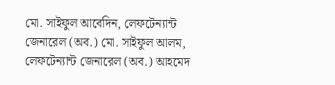মো. সাইফুল আবেদিন, লেফটেন্যান্ট জেনারেল (অব.) মো. সাইফুল আলম, লেফটেন্যান্ট জেনারেল (অব.) আহমেদ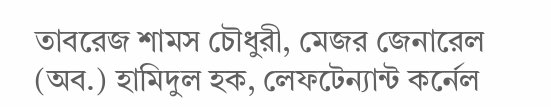তাবরেজ শামস চৌধুরী, মেজর জেনারেল (অব.) হামিদুল হক, লেফটেন্যান্ট কর্নেল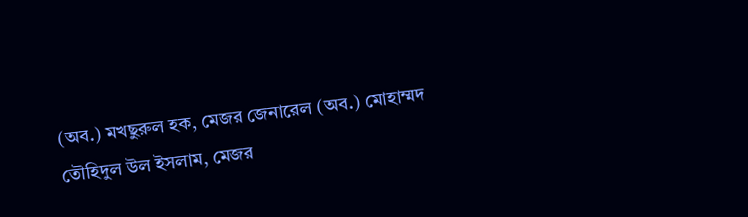(অব.) মখছুরুল হক, মেজর জেনারেল (অব.) মোহাম্মদ তৌহিদুল উল ইসলাম, মেজর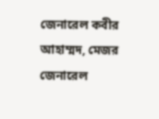জেনারেল কবীর আহাম্মদ, মেজর জেনারেল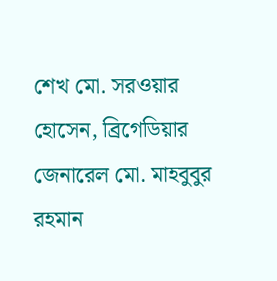শেখ মো. সরওয়ার হোসেন, ব্রিগেডিয়ার জেনারেল মো. মাহবুবুর রহমান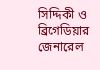সিদ্দিকী ও ব্রিগেডিয়ার জেনারেল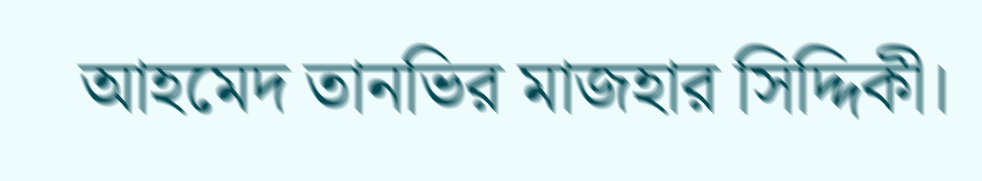আহমেদ তানভির মাজহার সিদ্দিকী।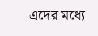এদের মধ্যে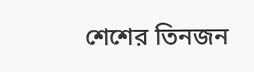শেশের তিনজন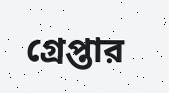গ্রেপ্তার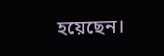হয়েছেন।